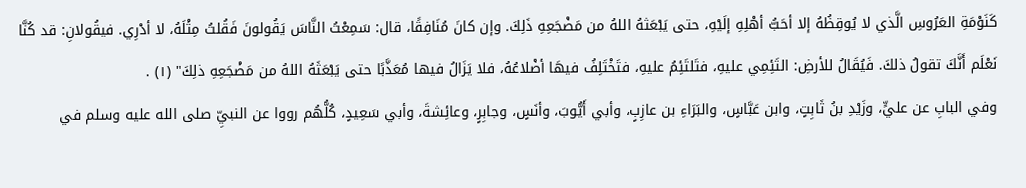كَنَوْمَةِ العَرُوسِ الَّذي لا يُوقِظُهُ إلا أحَبُّ أهْلِهِ إلَيْهِ، حتى يَبْعَثهُ اللهُ من مَضْجَعِهِ ذَلِكَ. وإن كانَ مُنَافِقًا، قال: سَمِعْتُ النَّاسَ يَقُولونَ فَقُلتُ مِثْلَهُ، لا أدْرِي. فيقُولانِ: قد كُنَّا نَعْلَم أَنَّكَ تقولُ ذلكَ. فَيُقَالُ للأرضِ: التَئِمِي عليهِ، فتَلتَئِمُ عليهِ، فتَخْتَلِفُ فيهَا أضْلاعُهُ، فلا يَزَالُ فيها مُعَذَّبًا حتى يَبْعَثَهُ اللهُ من مَضْجَعِهِ ذلِكَ" (١) .
وفي البابِ عن عليٍّ، وزَيْدِ بنُ ثَابِتٍ، وابن عَبَّاسٍ، والبَرَاءِ بن عازِبٍ، وأبي أَيُّوبَ، وأنَسٍ، وجابِرٍ، وعائِشةَ، وأبي سَعِيدٍ، كُلُّهُم رووا عن النبيِّ صلى الله عليه وسلم في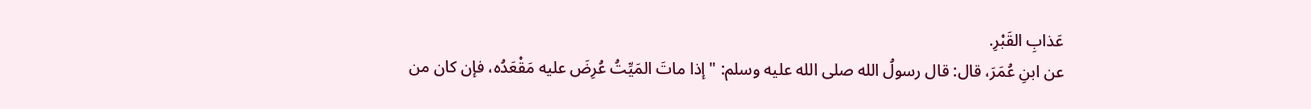عَذابِ القَبْرِ.
عن ابنِ عُمَرَ، قال: قال رسولُ الله صلى الله عليه وسلم: "إذا ماتَ المَيِّتُ عُرِضَ عليه مَقْعَدُه، فإن كان من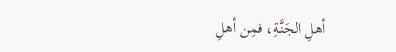أهلِ الجَنَّةِ، فمِن أهلِ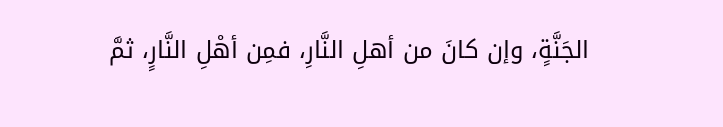الجَنَّةٍ، وإن كانَ من أهلِ النَّارِ، فمِن أهْلِ النَّارٍ، ثمَّ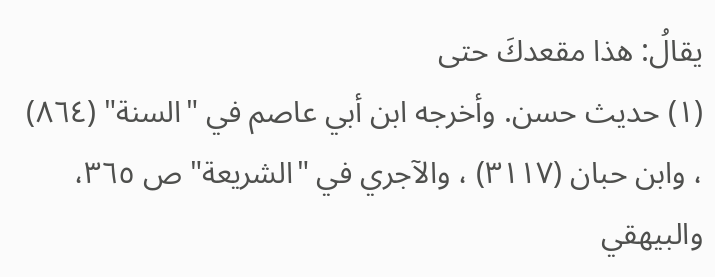يقالُ: هذا مقعدكَ حتى
(١) حديث حسن. وأخرجه ابن أبي عاصم في "السنة" (٨٦٤) ، وابن حبان (٣١١٧) ، والآجري في "الشريعة" ص ٣٦٥، والبيهقي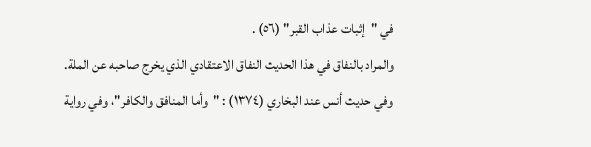في "إثبات عذاب القبر" (٥٦) .
والمراد بالنفاق في هذا الحديث النفاق الاعتقادي الذي يخرج صاحبه عن الملة.
وفي حديث أنس عند البخاري (١٣٧٤) : "وأما المنافق والكافر"، وفي رواية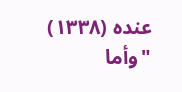عنده (١٣٣٨) "وأما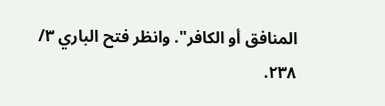المنافق أو الكافر". وانظر فتح الباري ٣/ ٢٣٨.